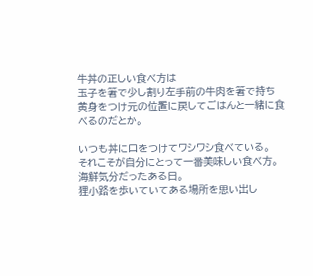牛丼の正しい食べ方は
玉子を箸で少し割り左手前の牛肉を箸で持ち
黄身をつけ元の位置に戻してごはんと一緒に食べるのだとか。

いつも丼に口をつけてワシワシ食べている。
それこそが自分にとって一番美味しい食べ方。
海鮮気分だったある日。
狸小路を歩いていてある場所を思い出し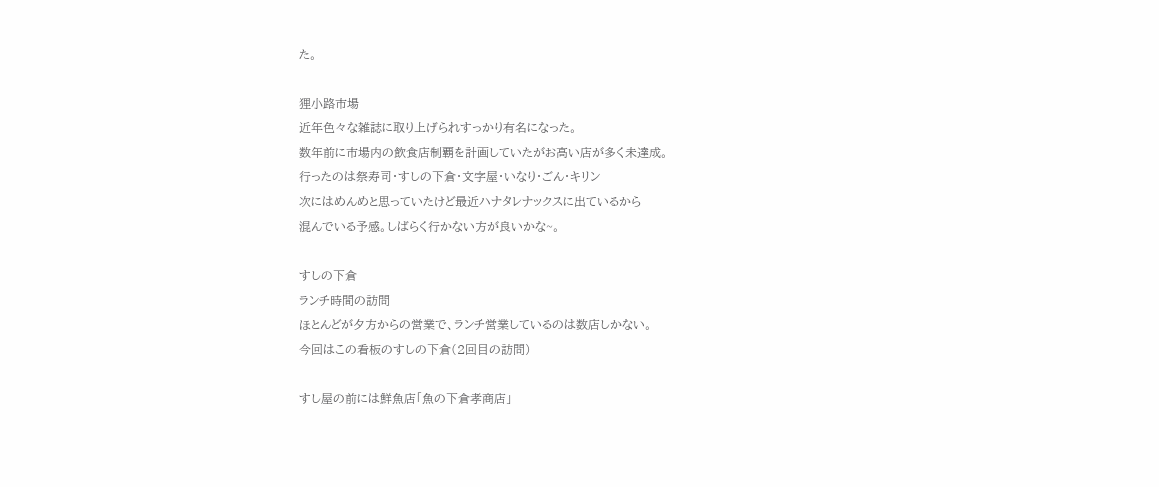た。

狸小路市場
近年色々な雑誌に取り上げられすっかり有名になった。
数年前に市場内の飲食店制覇を計画していたがお高い店が多く未達成。
行ったのは祭寿司・すしの下倉・文字屋・いなり・ごん・キリン
次にはめんめと思っていたけど最近ハナタレナックスに出ているから
混んでいる予感。しばらく行かない方が良いかな~。

すしの下倉
ランチ時間の訪問
ほとんどが夕方からの営業で、ランチ営業しているのは数店しかない。
今回はこの看板のすしの下倉(2回目の訪問)

すし屋の前には鮮魚店「魚の下倉孝商店」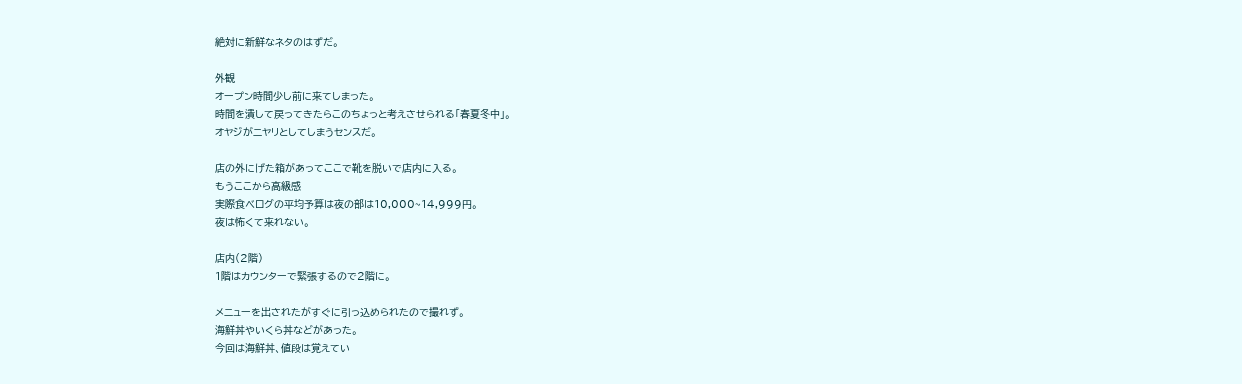絶対に新鮮なネタのはずだ。

外観
オープン時間少し前に来てしまった。
時間を潰して戻ってきたらこのちょっと考えさせられる「春夏冬中」。
オヤジがニヤリとしてしまうセンスだ。

店の外にげた箱があってここで靴を脱いで店内に入る。
もうここから高級感
実際食べログの平均予算は夜の部は10,000~14,999円。
夜は怖くて来れない。

店内(2階)
1階はカウンターで緊張するので2階に。

メニューを出されたがすぐに引っ込められたので撮れず。
海鮮丼やいくら丼などがあった。
今回は海鮮丼、値段は覚えてい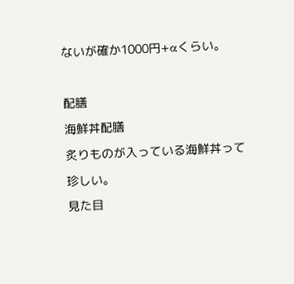ないが確か1000円+αくらい。

配膳
海鮮丼配膳
炙りものが入っている海鮮丼って珍しい。
見た目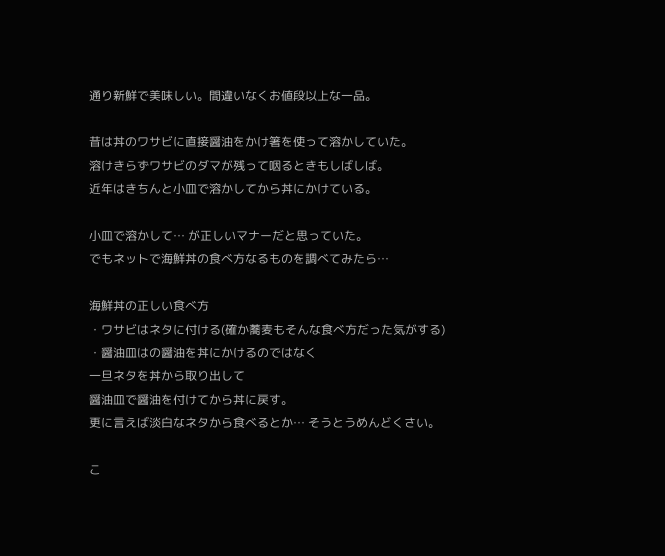通り新鮮で美味しい。間違いなくお値段以上な一品。

昔は丼のワサビに直接醤油をかけ箸を使って溶かしていた。
溶けきらずワサビのダマが残って咽るときもしばしば。
近年はきちんと小皿で溶かしてから丼にかけている。

小皿で溶かして… が正しいマナーだと思っていた。
でもネットで海鮮丼の食べ方なるものを調べてみたら…

海鮮丼の正しい食べ方
・ワサビはネタに付ける(確か蕎麦もそんな食べ方だった気がする)
・醤油皿はの醤油を丼にかけるのではなく
一旦ネタを丼から取り出して
醤油皿で醤油を付けてから丼に戻す。
更に言えば淡白なネタから食べるとか… そうとうめんどくさい。

こ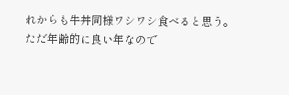れからも牛丼同様ワシワシ食べると思う。
ただ年齢的に良い年なので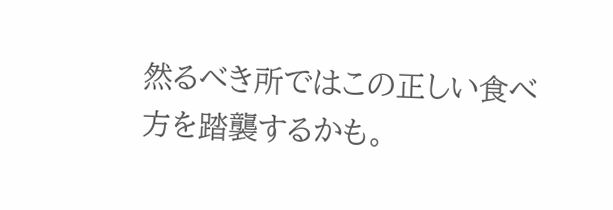然るべき所ではこの正しい食べ方を踏襲するかも。